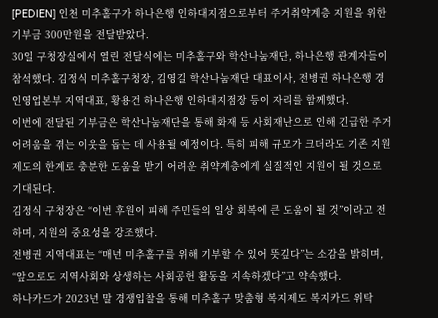[PEDIEN] 인천 미추홀구가 하나은행 인하대지점으로부터 주거취약계층 지원을 위한 기부금 300만원을 전달받았다.
30일 구청장실에서 열린 전달식에는 미추홀구와 학산나눔재단, 하나은행 관계자들이 참석했다. 김정식 미추홀구청장, 김영길 학산나눔재단 대표이사, 전병권 하나은행 경인영업본부 지역대표, 황용건 하나은행 인하대지점장 등이 자리를 함께했다.
이번에 전달된 기부금은 학산나눔재단을 통해 화재 등 사회재난으로 인해 긴급한 주거 어려움을 겪는 이웃을 돕는 데 사용될 예정이다. 특히 피해 규모가 크더라도 기존 지원 제도의 한계로 충분한 도움을 받기 어려운 취약계층에게 실질적인 지원이 될 것으로 기대된다.
김정식 구청장은 “이번 후원이 피해 주민들의 일상 회복에 큰 도움이 될 것”이라고 전하며, 지원의 중요성을 강조했다.
전병권 지역대표는 “매년 미추홀구를 위해 기부할 수 있어 뜻깊다”는 소감을 밝히며, “앞으로도 지역사회와 상생하는 사회공헌 활동을 지속하겠다”고 약속했다.
하나카드가 2023년 말 경쟁입찰을 통해 미추홀구 맞춤형 복지제도 복지카드 위탁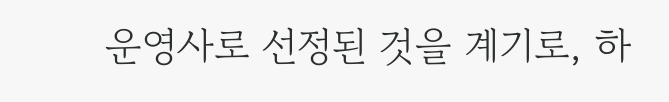운영사로 선정된 것을 계기로, 하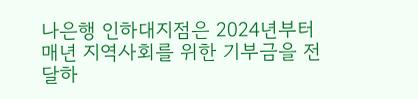나은행 인하대지점은 2024년부터 매년 지역사회를 위한 기부금을 전달하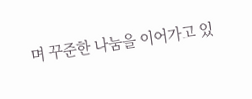며 꾸준한 나눔을 이어가고 있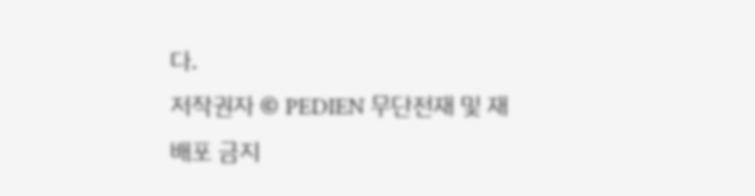다.
저작권자 © PEDIEN 무단전재 및 재배포 금지